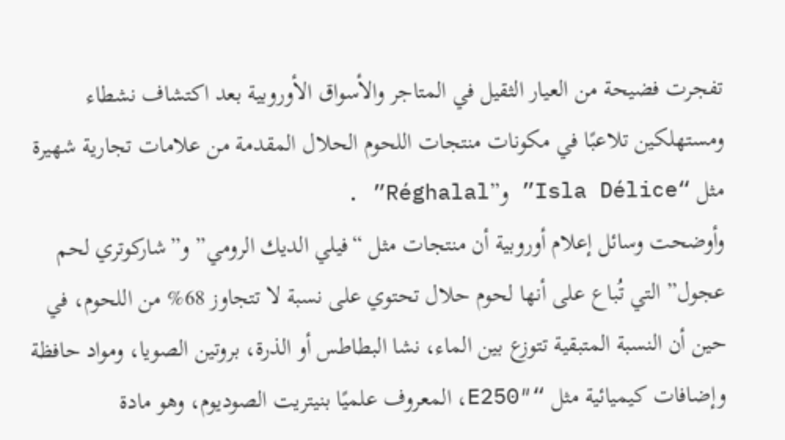تفجرت فضيحة من العيار الثقيل في المتاجر والأسواق الأوروبية بعد اكتشاف نشطاء ومستهلكين تلاعبًا في مكونات منتجات اللحوم الحلال المقدمة من علامات تجارية شهيرة مثل “Isla Délice” و”Réghalal” .
وأوضحت وسائل إعلام أوروبية أن منتجات مثل “فيلي الديك الرومي” و”شاركوتري لحم عجول” التي تُباع على أنها لحوم حلال تحتوي على نسبة لا تتجاوز 68% من اللحوم، في حين أن النسبة المتبقية تتوزع بين الماء، نشا البطاطس أو الذرة، بروتين الصويا، ومواد حافظة وإضافات كيميائية مثل “E250″، المعروف علميًا بنيتريت الصوديوم، وهو مادة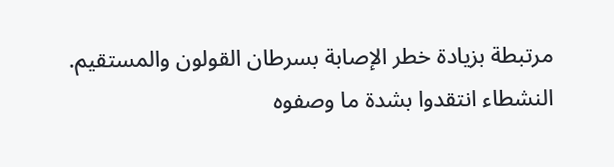مرتبطة بزيادة خطر الإصابة بسرطان القولون والمستقيم.
النشطاء انتقدوا بشدة ما وصفوه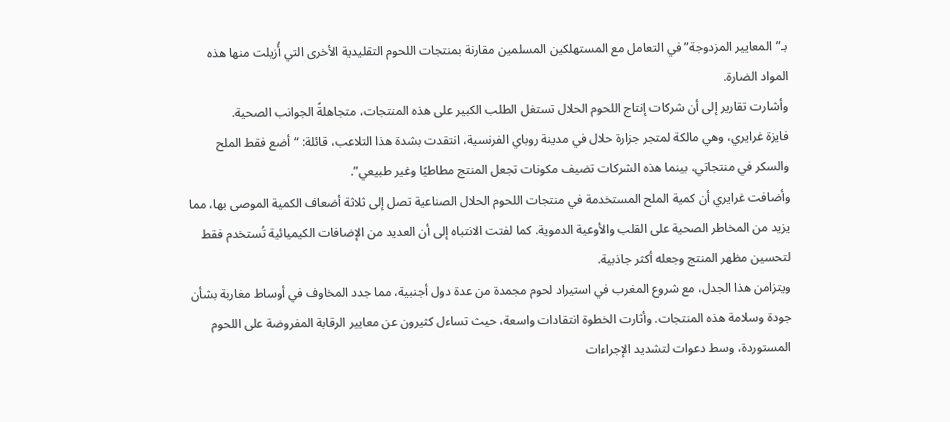بـ”المعايير المزدوجة” في التعامل مع المستهلكين المسلمين مقارنة بمنتجات اللحوم التقليدية الأخرى التي أُزيلت منها هذه المواد الضارة.
وأشارت تقارير إلى أن شركات إنتاج اللحوم الحلال تستغل الطلب الكبير على هذه المنتجات، متجاهلةً الجوانب الصحية.
فايزة غرايري، وهي مالكة لمتجر جزارة حلال في مدينة روباي الفرنسية، انتقدت بشدة هذا التلاعب، قائلة: “أضع فقط الملح والسكر في منتجاتي، بينما هذه الشركات تضيف مكونات تجعل المنتج مطاطيًا وغير طبيعي”.
وأضافت غرايري أن كمية الملح المستخدمة في منتجات اللحوم الحلال الصناعية تصل إلى ثلاثة أضعاف الكمية الموصى بها، مما يزيد من المخاطر الصحية على القلب والأوعية الدموية. كما لفتت الانتباه إلى أن العديد من الإضافات الكيميائية تُستخدم فقط لتحسين مظهر المنتج وجعله أكثر جاذبية.
ويتزامن هذا الجدل، مع شروع المغرب في استيراد لحوم مجمدة من عدة دول أجنبية، مما جدد المخاوف في أوساط مغاربة بشأن جودة وسلامة هذه المنتجات. وأثارت الخطوة انتقادات واسعة، حيث تساءل كثيرون عن معايير الرقابة المفروضة على اللحوم المستوردة، وسط دعوات لتشديد الإجراءات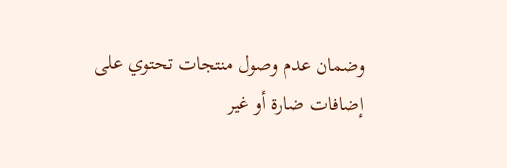وضمان عدم وصول منتجات تحتوي على إضافات ضارة أو غير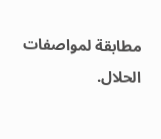مطابقة لمواصفات الحلال.